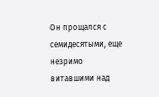Он прощался с семидесятыми, еще незримо витавшими над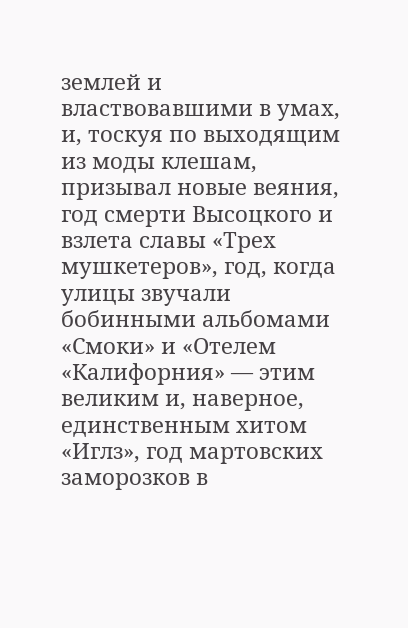землей и властвовавшими в умах, и, тоскуя по выходящим из моды клешам, призывал новые веяния, год смерти Высоцкого и взлета славы «Трех мушкетеров», год, когда улицы звучали бобинными альбомами «Смоки» и «Отелем «Калифорния» — этим великим и, наверное, единственным хитом «Иглз», год мартовских заморозков в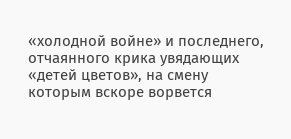«холодной войне» и последнего, отчаянного крика увядающих «детей цветов», на смену которым вскоре ворвется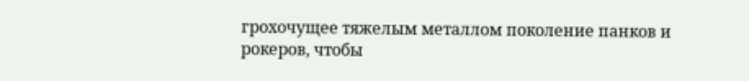грохочущее тяжелым металлом поколение панков и рокеров, чтобы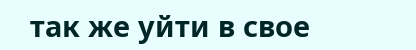так же уйти в свое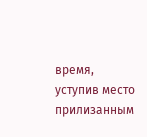время, уступив место прилизанным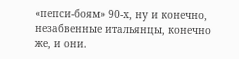«пепси-боям» 90-х, ну и конечно, незабвенные итальянцы, конечно же, и они.